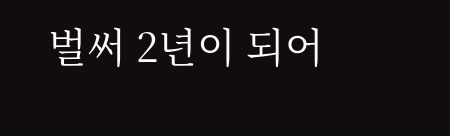벌써 2년이 되어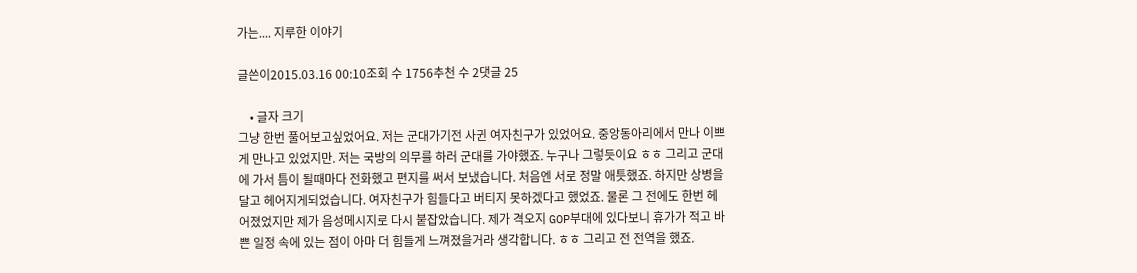가는.... 지루한 이야기

글쓴이2015.03.16 00:10조회 수 1756추천 수 2댓글 25

    • 글자 크기
그냥 한번 풀어보고싶었어요. 저는 군대가기전 사귄 여자친구가 있었어요. 중앙동아리에서 만나 이쁘게 만나고 있었지만. 저는 국방의 의무를 하러 군대를 가야했죠. 누구나 그렇듯이요 ㅎㅎ 그리고 군대에 가서 틈이 될때마다 전화했고 편지를 써서 보냈습니다. 처음엔 서로 정말 애틋했죠. 하지만 상병을 달고 헤어지게되었습니다. 여자친구가 힘들다고 버티지 못하겠다고 했었죠. 물론 그 전에도 한번 헤어졌었지만 제가 음성메시지로 다시 붙잡았습니다. 제가 격오지 GOP부대에 있다보니 휴가가 적고 바쁜 일정 속에 있는 점이 아마 더 힘들게 느껴졌을거라 생각합니다. ㅎㅎ 그리고 전 전역을 했죠.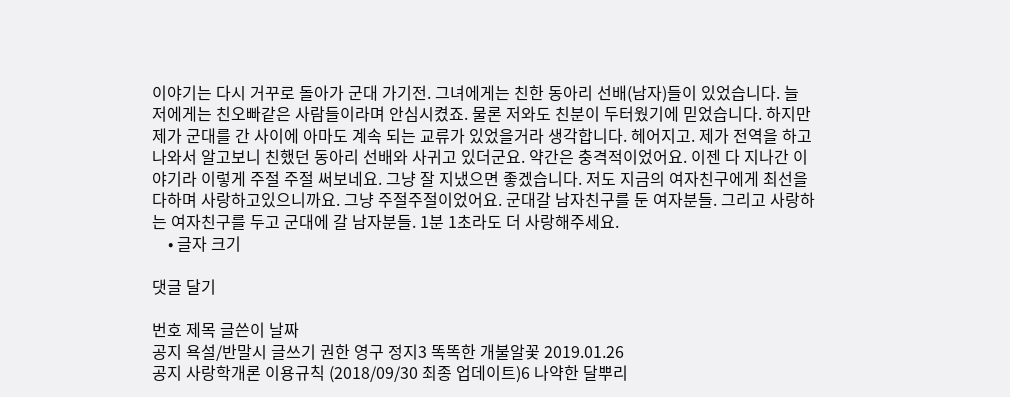이야기는 다시 거꾸로 돌아가 군대 가기전. 그녀에게는 친한 동아리 선배(남자)들이 있었습니다. 늘 저에게는 친오빠같은 사람들이라며 안심시켰죠. 물론 저와도 친분이 두터웠기에 믿었습니다. 하지만 제가 군대를 간 사이에 아마도 계속 되는 교류가 있었을거라 생각합니다. 헤어지고. 제가 전역을 하고 나와서 알고보니 친했던 동아리 선배와 사귀고 있더군요. 약간은 충격적이었어요. 이젠 다 지나간 이야기라 이렇게 주절 주절 써보네요. 그냥 잘 지냈으면 좋겠습니다. 저도 지금의 여자친구에게 최선을 다하며 사랑하고있으니까요. 그냥 주절주절이었어요. 군대갈 남자친구를 둔 여자분들. 그리고 사랑하는 여자친구를 두고 군대에 갈 남자분들. 1분 1초라도 더 사랑해주세요.
    • 글자 크기

댓글 달기

번호 제목 글쓴이 날짜
공지 욕설/반말시 글쓰기 권한 영구 정지3 똑똑한 개불알꽃 2019.01.26
공지 사랑학개론 이용규칙 (2018/09/30 최종 업데이트)6 나약한 달뿌리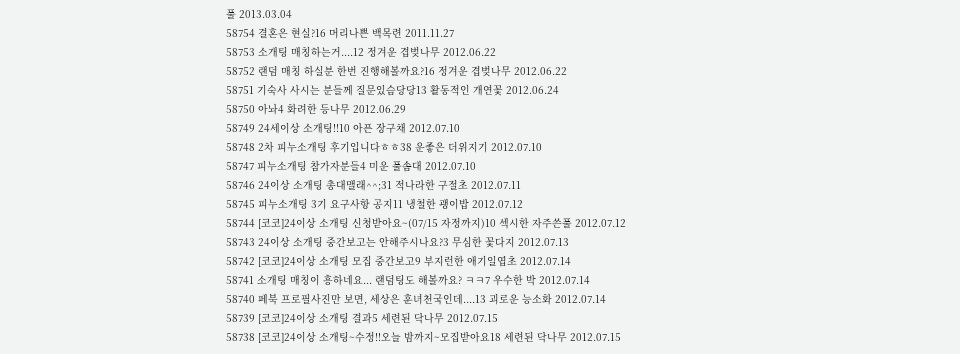풀 2013.03.04
58754 결혼은 현실?16 머리나쁜 백목련 2011.11.27
58753 소개팅 매칭하는거....12 정겨운 겹벚나무 2012.06.22
58752 랜덤 매칭 하실분 한번 진행해볼까요?16 정겨운 겹벚나무 2012.06.22
58751 기숙사 사시는 분들께 질문있슴당당13 활동적인 개연꽃 2012.06.24
58750 아놔4 화려한 등나무 2012.06.29
58749 24세이상 소개팅!!10 아픈 장구채 2012.07.10
58748 2차 피누소개팅 후기입니다ㅎㅎ38 운좋은 더위지기 2012.07.10
58747 피누소개팅 참가자분들4 미운 풀솜대 2012.07.10
58746 24이상 소개팅 총대맬래^^;31 적나라한 구절초 2012.07.11
58745 피누소개팅 3기 요구사항 공지11 냉철한 괭이밥 2012.07.12
58744 [코코]24이상 소개팅 신청받아요~(07/15 자정까지)10 섹시한 자주쓴풀 2012.07.12
58743 24이상 소개팅 중간보고는 안해주시나요?3 무심한 꽃다지 2012.07.13
58742 [코코]24이상 소개팅 모집 중간보고9 부지런한 애기일엽초 2012.07.14
58741 소개팅 매칭이 흥하네요... 랜덤팅도 해볼까요? ㅋㅋ7 우수한 박 2012.07.14
58740 페북 프로필사진만 보면, 세상은 훈녀천국인데....13 괴로운 능소화 2012.07.14
58739 [코코]24이상 소개팅 결과5 세련된 닥나무 2012.07.15
58738 [코코]24이상 소개팅~수정!!오늘 밤까지~모집받아요18 세련된 닥나무 2012.07.15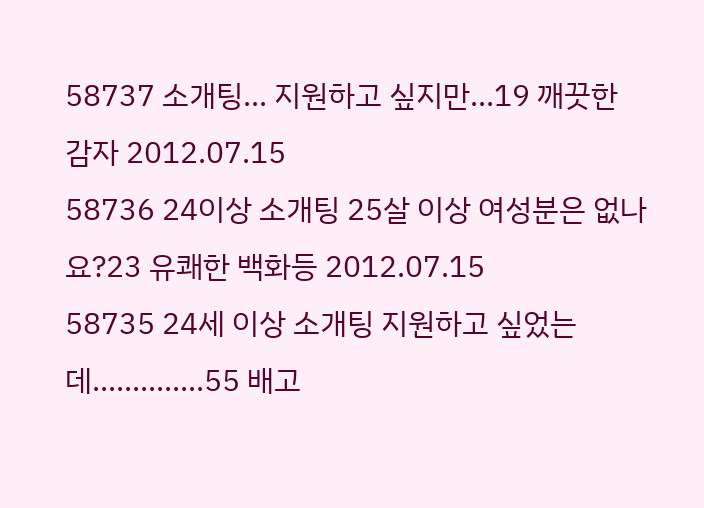58737 소개팅... 지원하고 싶지만...19 깨끗한 감자 2012.07.15
58736 24이상 소개팅 25살 이상 여성분은 없나요?23 유쾌한 백화등 2012.07.15
58735 24세 이상 소개팅 지원하고 싶었는데..............55 배고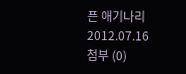픈 애기나리 2012.07.16
첨부 (0)